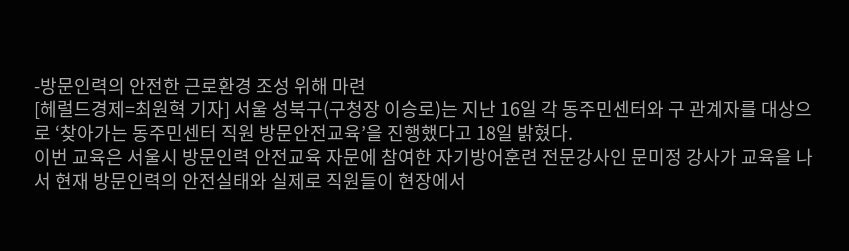-방문인력의 안전한 근로환경 조성 위해 마련
[헤럴드경제=최원혁 기자] 서울 성북구(구청장 이승로)는 지난 16일 각 동주민센터와 구 관계자를 대상으로 ‘찾아가는 동주민센터 직원 방문안전교육’을 진행했다고 18일 밝혔다.
이번 교육은 서울시 방문인력 안전교육 자문에 참여한 자기방어훈련 전문강사인 문미정 강사가 교육을 나서 현재 방문인력의 안전실태와 실제로 직원들이 현장에서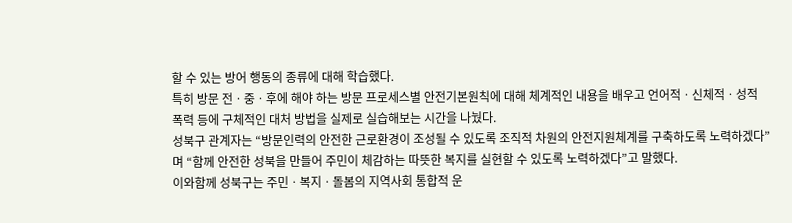할 수 있는 방어 행동의 종류에 대해 학습했다.
특히 방문 전ㆍ중ㆍ후에 해야 하는 방문 프로세스별 안전기본원칙에 대해 체계적인 내용을 배우고 언어적ㆍ신체적ㆍ성적 폭력 등에 구체적인 대처 방법을 실제로 실습해보는 시간을 나눴다.
성북구 관계자는 “방문인력의 안전한 근로환경이 조성될 수 있도록 조직적 차원의 안전지원체계를 구축하도록 노력하겠다”며 “함께 안전한 성북을 만들어 주민이 체감하는 따뜻한 복지를 실현할 수 있도록 노력하겠다”고 말했다.
이와함께 성북구는 주민ㆍ복지ㆍ돌봄의 지역사회 통합적 운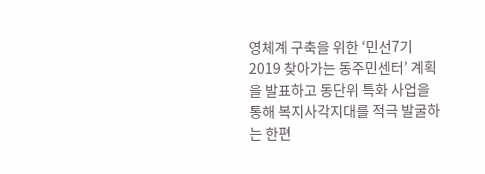영체계 구축을 위한 ‘민선7기 2019 찾아가는 동주민센터’ 계획을 발표하고 동단위 특화 사업을 통해 복지사각지대를 적극 발굴하는 한편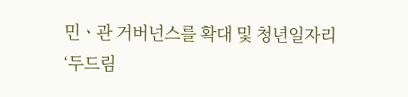민ㆍ관 거버넌스를 확대 및 청년일자리 ‘두드림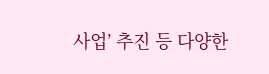사업’ 추진 등 다양한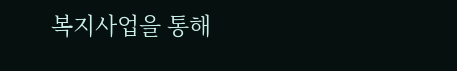복지사업을 통해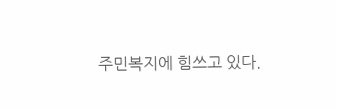주민복지에 힘쓰고 있다.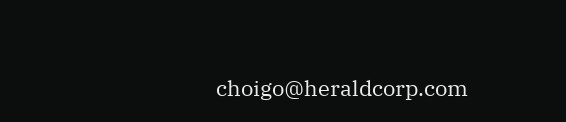choigo@heraldcorp.com